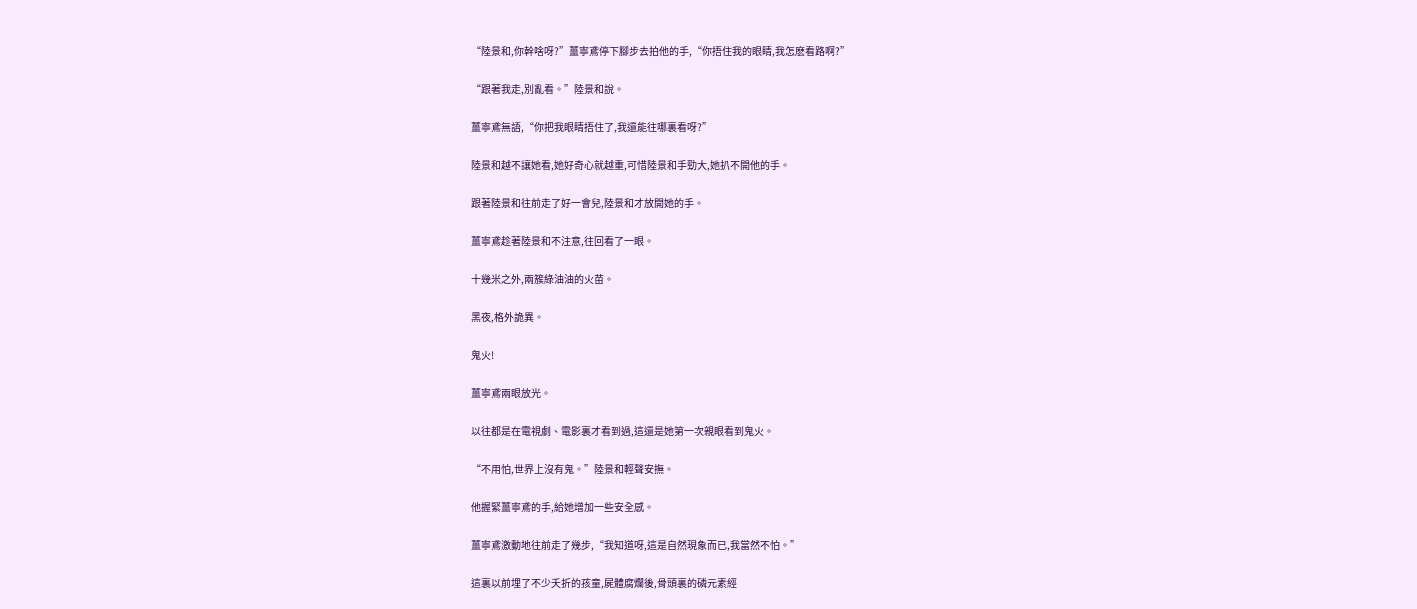“陸景和,你幹啥呀?”薑寧鳶停下腳步去拍他的手,“你捂住我的眼睛,我怎麽看路啊?”

“跟著我走,別亂看。”陸景和說。

薑寧鳶無語,“你把我眼睛捂住了,我還能往哪裏看呀?”

陸景和越不讓她看,她好奇心就越重,可惜陸景和手勁大,她扒不開他的手。

跟著陸景和往前走了好一會兒,陸景和才放開她的手。

薑寧鳶趁著陸景和不注意,往回看了一眼。

十幾米之外,兩簇綠油油的火苗。

黑夜,格外詭異。

鬼火!

薑寧鳶兩眼放光。

以往都是在電視劇、電影裏才看到過,這還是她第一次親眼看到鬼火。

“不用怕,世界上沒有鬼。”陸景和輕聲安撫。

他握緊薑寧鳶的手,給她增加一些安全感。

薑寧鳶激動地往前走了幾步,“我知道呀,這是自然現象而已,我當然不怕。”

這裏以前埋了不少夭折的孩童,屍體腐爛後,骨頭裏的磷元素經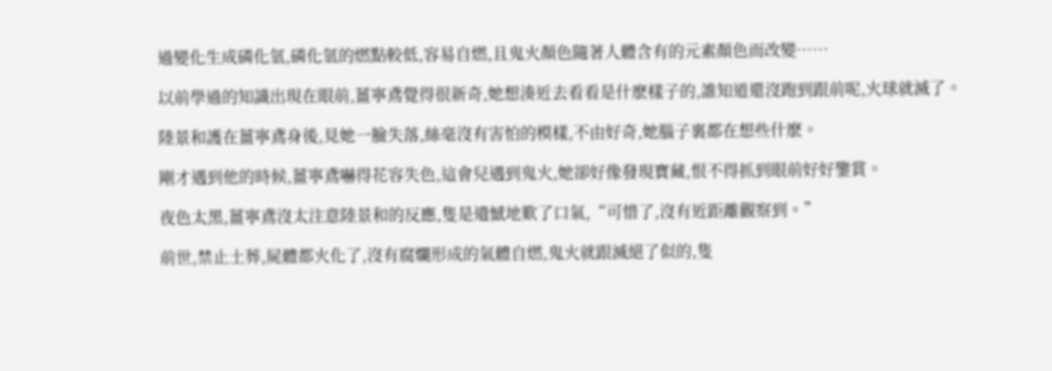過變化生成磷化氫,磷化氫的燃點較低,容易自燃,且鬼火顏色隨著人體含有的元素顏色而改變……

以前學過的知識出現在眼前,薑寧鳶覺得很新奇,她想湊近去看看是什麽樣子的,誰知道還沒跑到跟前呢,火球就滅了。

陸景和護在薑寧鳶身後,見她一臉失落,絲毫沒有害怕的模樣,不由好奇,她腦子裏都在想些什麽。

剛才遇到他的時候,薑寧鳶嚇得花容失色,這會兒遇到鬼火,她卻好像發現寶藏,恨不得抓到眼前好好鑒賞。

夜色太黑,薑寧鳶沒太注意陸景和的反應,隻是遺憾地歎了口氣,“可惜了,沒有近距離觀察到。”

前世,禁止土葬,屍體都火化了,沒有腐爛形成的氣體自燃,鬼火就跟滅絕了似的,隻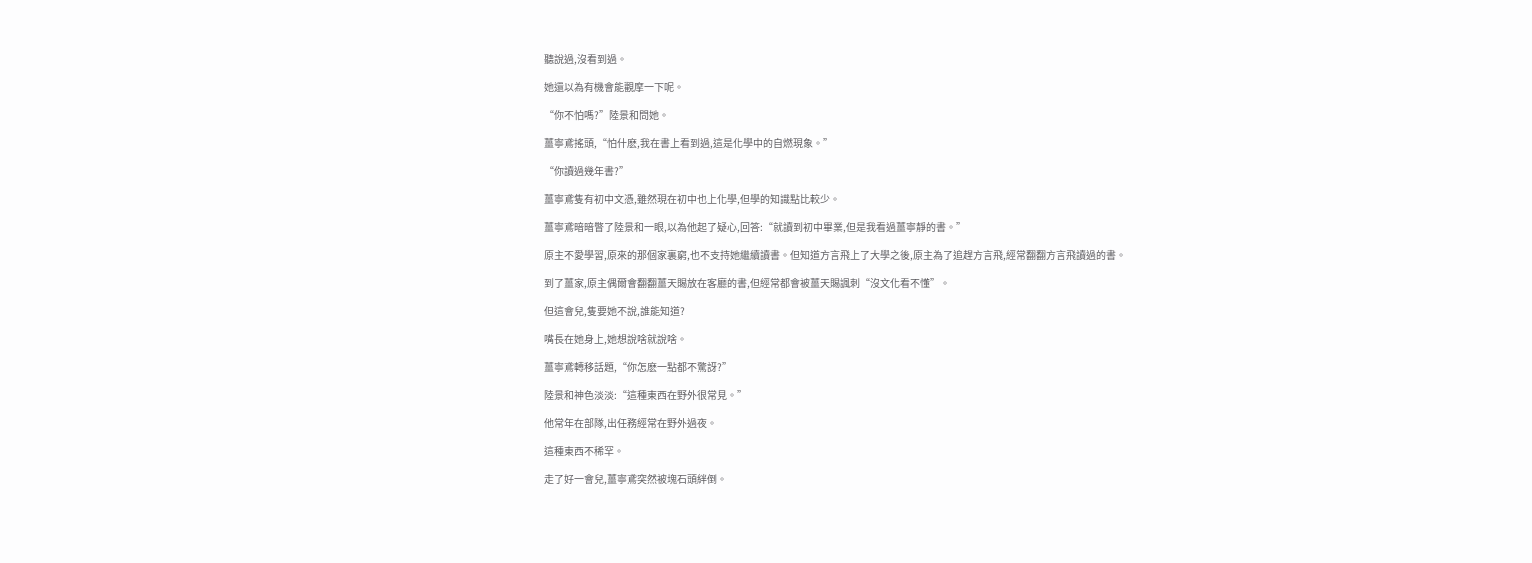聽說過,沒看到過。

她還以為有機會能觀摩一下呢。

“你不怕嗎?”陸景和問她。

薑寧鳶搖頭,“怕什麽,我在書上看到過,這是化學中的自燃現象。”

“你讀過幾年書?”

薑寧鳶隻有初中文憑,雖然現在初中也上化學,但學的知識點比較少。

薑寧鳶暗暗瞥了陸景和一眼,以為他起了疑心,回答:“就讀到初中畢業,但是我看過薑寧靜的書。”

原主不愛學習,原來的那個家裏窮,也不支持她繼續讀書。但知道方言飛上了大學之後,原主為了追趕方言飛,經常翻翻方言飛讀過的書。

到了薑家,原主偶爾會翻翻薑天賜放在客廳的書,但經常都會被薑天賜諷刺“沒文化看不懂”。

但這會兒,隻要她不說,誰能知道?

嘴長在她身上,她想說啥就說啥。

薑寧鳶轉移話題,“你怎麽一點都不驚訝?”

陸景和神色淡淡:“這種東西在野外很常見。”

他常年在部隊,出任務經常在野外過夜。

這種東西不稀罕。

走了好一會兒,薑寧鳶突然被塊石頭絆倒。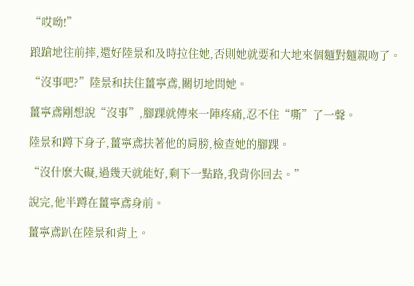“哎呦!”

踉蹌地往前摔,還好陸景和及時拉住她,否則她就要和大地來個麵對麵親吻了。

“沒事吧?”陸景和扶住薑寧鳶,關切地問她。

薑寧鳶剛想說“沒事”,腳踝就傳來一陣疼痛,忍不住“嘶”了一聲。

陸景和蹲下身子,薑寧鳶扶著他的肩膀,檢查她的腳踝。

“沒什麽大礙,過幾天就能好,剩下一點路,我背你回去。”

說完,他半蹲在薑寧鳶身前。

薑寧鳶趴在陸景和背上。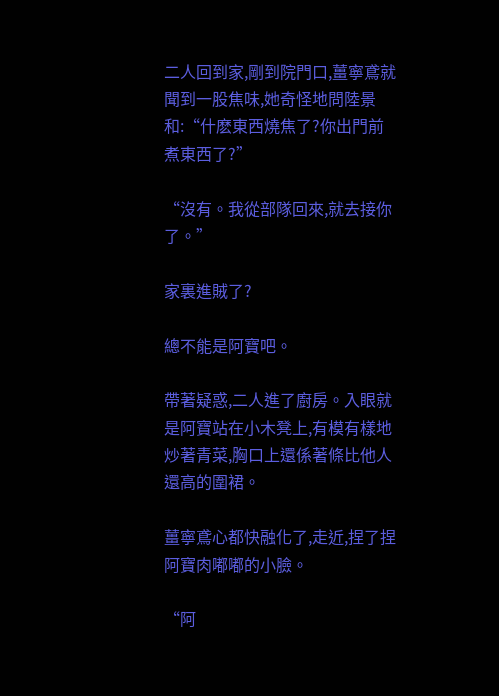二人回到家,剛到院門口,薑寧鳶就聞到一股焦味,她奇怪地問陸景和:“什麽東西燒焦了?你出門前煮東西了?”

“沒有。我從部隊回來,就去接你了。”

家裏進賊了?

總不能是阿寶吧。

帶著疑惑,二人進了廚房。入眼就是阿寶站在小木凳上,有模有樣地炒著青菜,胸口上還係著條比他人還高的圍裙。

薑寧鳶心都快融化了,走近,捏了捏阿寶肉嘟嘟的小臉。

“阿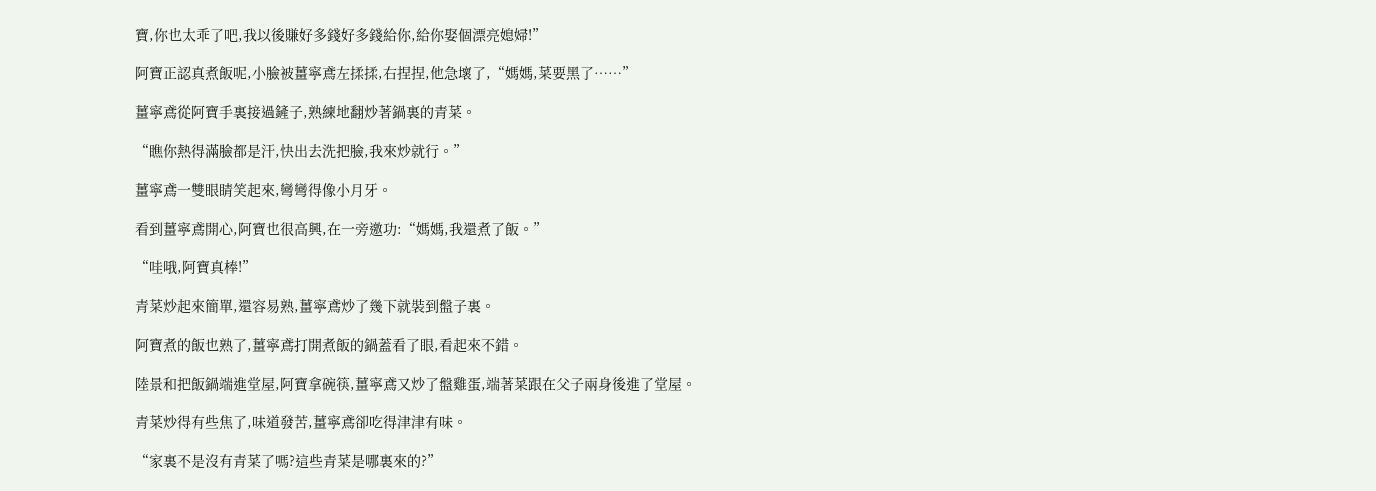寶,你也太乖了吧,我以後賺好多錢好多錢給你,給你娶個漂亮媳婦!”

阿寶正認真煮飯呢,小臉被薑寧鳶左揉揉,右捏捏,他急壞了,“媽媽,菜要黑了……”

薑寧鳶從阿寶手裏接過鏟子,熟練地翻炒著鍋裏的青菜。

“瞧你熱得滿臉都是汗,快出去洗把臉,我來炒就行。”

薑寧鳶一雙眼睛笑起來,彎彎得像小月牙。

看到薑寧鳶開心,阿寶也很高興,在一旁邀功:“媽媽,我還煮了飯。”

“哇哦,阿寶真棒!”

青菜炒起來簡單,還容易熟,薑寧鳶炒了幾下就裝到盤子裏。

阿寶煮的飯也熟了,薑寧鳶打開煮飯的鍋蓋看了眼,看起來不錯。

陸景和把飯鍋端進堂屋,阿寶拿碗筷,薑寧鳶又炒了盤雞蛋,端著菜跟在父子兩身後進了堂屋。

青菜炒得有些焦了,味道發苦,薑寧鳶卻吃得津津有味。

“家裏不是沒有青菜了嗎?這些青菜是哪裏來的?”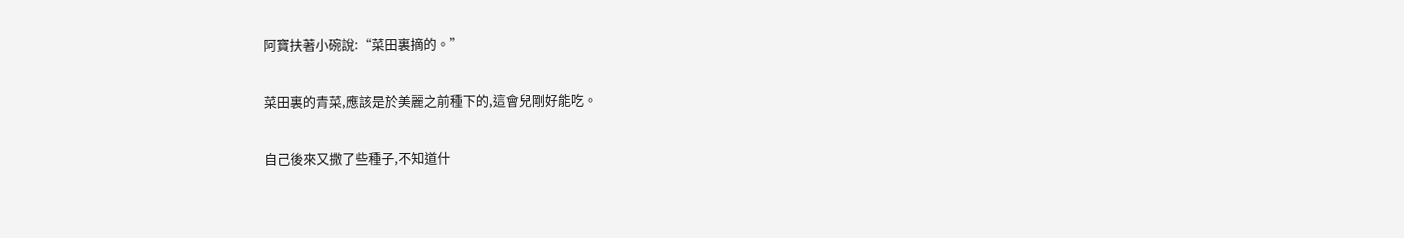阿寶扶著小碗說:“菜田裏摘的。”

菜田裏的青菜,應該是於美麗之前種下的,這會兒剛好能吃。

自己後來又撒了些種子,不知道什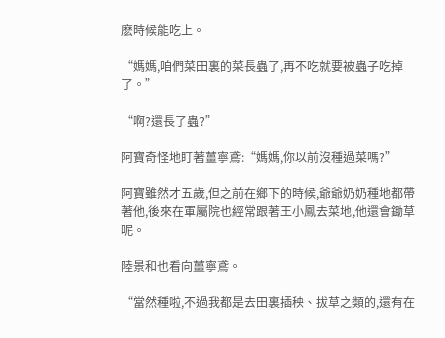麽時候能吃上。

“媽媽,咱們菜田裏的菜長蟲了,再不吃就要被蟲子吃掉了。”

“啊?還長了蟲?”

阿寶奇怪地盯著薑寧鳶:“媽媽,你以前沒種過菜嗎?”

阿寶雖然才五歲,但之前在鄉下的時候,爺爺奶奶種地都帶著他,後來在軍屬院也經常跟著王小鳳去菜地,他還會鋤草呢。

陸景和也看向薑寧鳶。

“當然種啦,不過我都是去田裏插秧、拔草之類的,還有在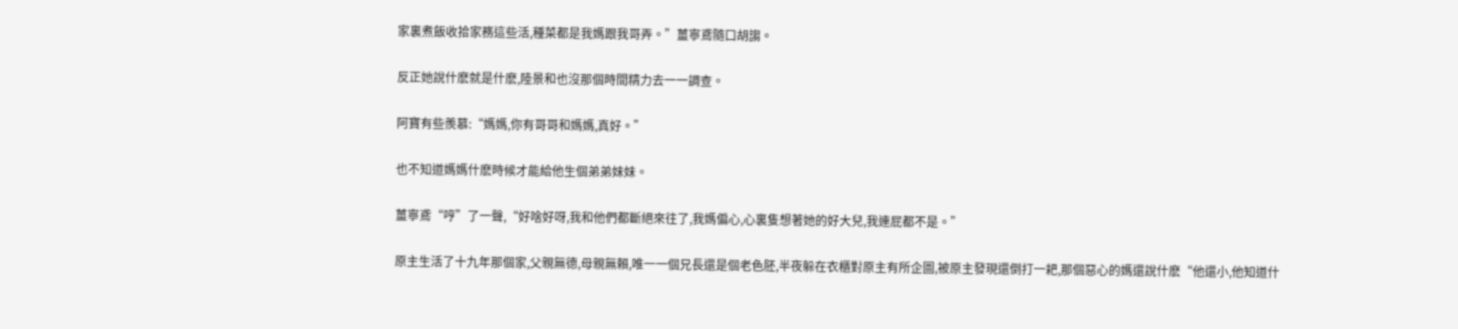家裏煮飯收拾家務這些活,種菜都是我媽跟我哥弄。”薑寧鳶隨口胡謅。

反正她說什麽就是什麽,陸景和也沒那個時間精力去一一調查。

阿寶有些羨慕:“媽媽,你有哥哥和媽媽,真好。”

也不知道媽媽什麽時候才能給他生個弟弟妹妹。

薑寧鳶“哼”了一聲,“好啥好呀,我和他們都斷絕來往了,我媽偏心,心裏隻想著她的好大兒,我連屁都不是。”

原主生活了十九年那個家,父親無德,母親無賴,唯一一個兄長還是個老色胚,半夜躲在衣櫃對原主有所企圖,被原主發現還倒打一耙,那個惡心的媽還說什麽“他還小,他知道什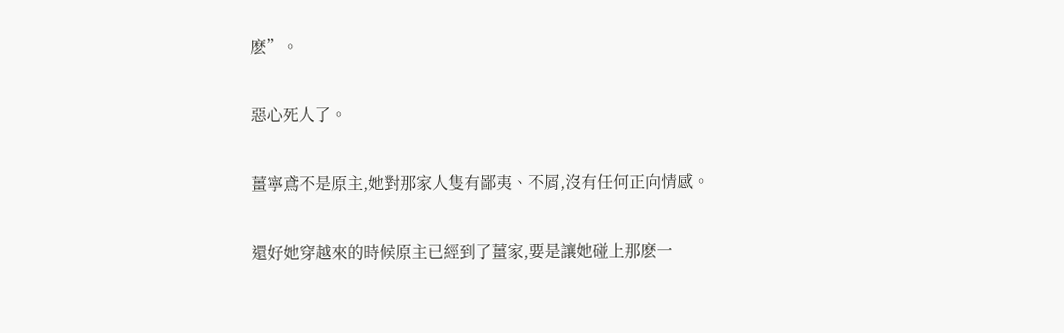麽”。

惡心死人了。

薑寧鳶不是原主,她對那家人隻有鄙夷、不屑,沒有任何正向情感。

還好她穿越來的時候原主已經到了薑家,要是讓她碰上那麽一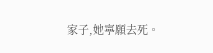家子,她寧願去死。